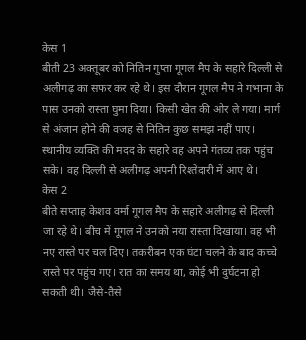केस 1
बीती 23 अक्तूबर को नितिन गुप्ता गूगल मैप के सहारे दिल्ली से अलीगढ़ का सफर कर रहे थे। इस दौरान गूगल मैप ने गभाना के पास उनको रास्ता घुमा दिया। किसी खेत की ओर ले गया। मार्ग से अंजान होने की वजह से नितिन कुछ समझ नहीं पाए। स्थानीय व्यक्ति की मदद के सहारे वह अपने गंतव्य तक पहुंच सके। वह दिल्ली से अलीगढ़ अपनी रिश्तेदारी में आए थे।
केस 2
बीते सप्ताह केशव वर्मा गूगल मैप के सहारे अलीगढ़ से दिल्ली जा रहे थे। बीच में गूगल ने उनको नया रास्ता दिखाया। वह भी नए रास्ते पर चल दिए। तकरीबन एक घंटा चलने के बाद कच्चे रास्ते पर पहुंच गए। रात का समय था, कोई भी दुर्घटना हो सकती थी। जैसे-तैसे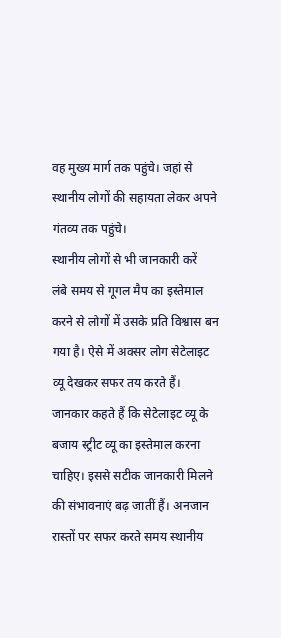वह मुख्य मार्ग तक पहुंचे। जहां से स्थानीय लोगों की सहायता लेकर अपने गंतव्य तक पहुंचे।
स्थानीय लोगों से भी जानकारी करें
लंबे समय से गूगल मैप का इस्तेमाल करने से लोगों में उसके प्रति विश्वास बन गया है। ऐसे में अक्सर लोग सेटेलाइट व्यू देखकर सफर तय करते हैं। जानकार कहते हैं कि सेटेलाइट व्यू के बजाय स्ट्रीट व्यू का इस्तेमाल करना चाहिए। इससे सटीक जानकारी मिलने की संभावनाएं बढ़ जातीं हैं। अनजान रास्तों पर सफर करते समय स्थानीय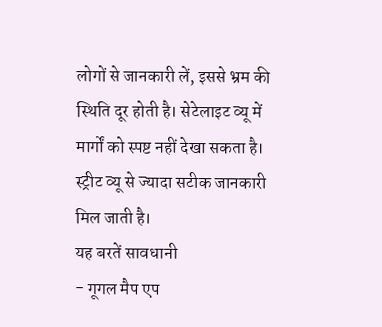लोगों से जानकारी लें, इससे भ्रम की स्थिति दूर होती है। सेटेलाइट व्यू में मार्गों को स्पष्ट नहीं देखा सकता है। स्ट्रीट व्यू से ज्यादा सटीक जानकारी मिल जाती है।
यह बरतें सावधानी
- गूगल मैप एप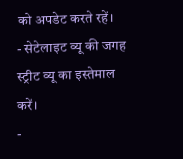को अपडेट करते रहें।
- सेटेलाइट व्यू की जगह स्ट्रीट व्यू का इस्तेमाल करें।
-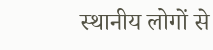स्थानीय लोगों से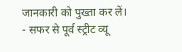जानकारी को पुख्ता कर लें।
- सफर से पूर्व स्ट्रीट व्यू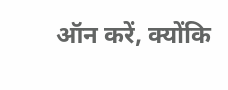ऑन करें, क्योंकि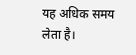यह अधिक समय लेता है।